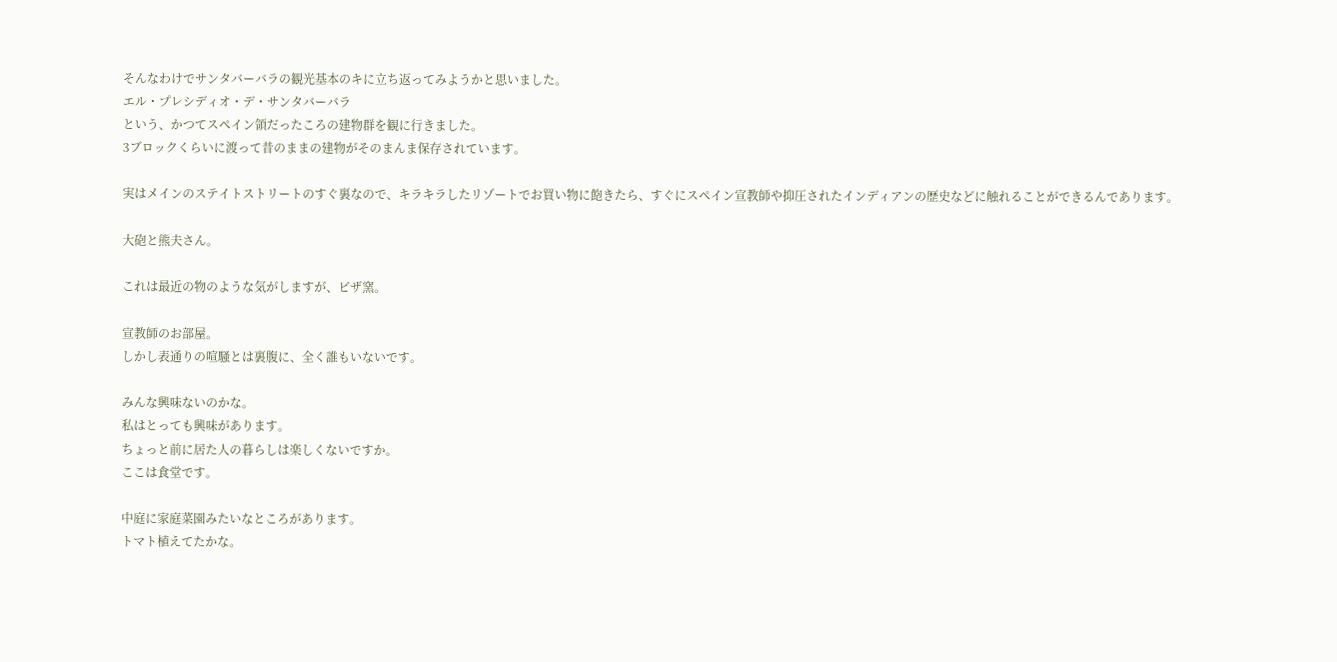そんなわけでサンタバーバラの観光基本のキに立ち返ってみようかと思いました。
エル・プレシディオ・デ・サンタバーバラ
という、かつてスペイン領だったころの建物群を観に行きました。
3ブロックくらいに渡って昔のままの建物がそのまんま保存されています。

実はメインのステイトストリートのすぐ裏なので、キラキラしたリゾートでお買い物に飽きたら、すぐにスペイン宣教師や抑圧されたインディアンの歴史などに触れることができるんであります。

大砲と熊夫さん。

これは最近の物のような気がしますが、ピザ窯。

宣教師のお部屋。
しかし表通りの喧騒とは裏腹に、全く誰もいないです。

みんな興味ないのかな。
私はとっても興味があります。
ちょっと前に居た人の暮らしは楽しくないですか。
ここは食堂です。

中庭に家庭菜園みたいなところがあります。
トマト植えてたかな。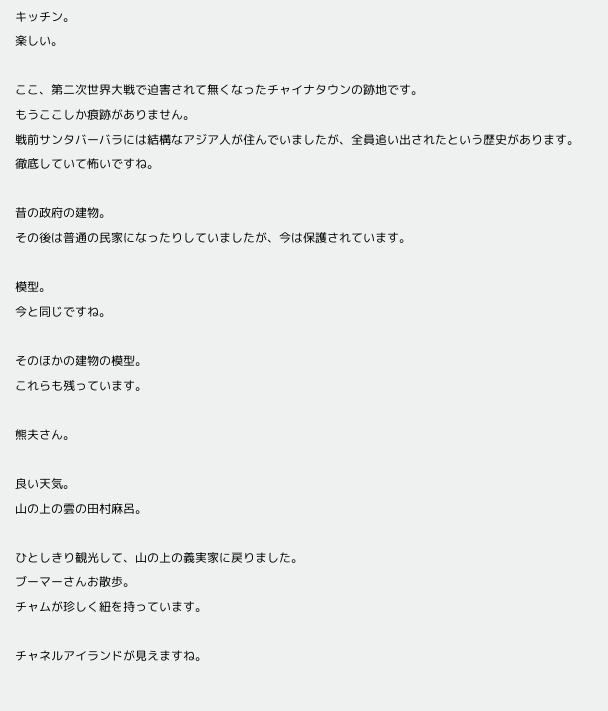キッチン。
楽しい。

ここ、第二次世界大戦で迫害されて無くなったチャイナタウンの跡地です。
もうここしか痕跡がありません。
戦前サンタバーバラには結構なアジア人が住んでいましたが、全員追い出されたという歴史があります。
徹底していて怖いですね。

昔の政府の建物。
その後は普通の民家になったりしていましたが、今は保護されています。

模型。
今と同じですね。

そのほかの建物の模型。
これらも残っています。

熊夫さん。

良い天気。
山の上の雲の田村麻呂。

ひとしきり観光して、山の上の義実家に戻りました。
ブーマーさんお散歩。
チャムが珍しく紐を持っています。

チャネルアイランドが見えますね。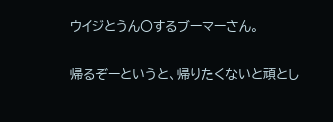ウイジとうん〇するブーマーさん。

帰るぞーというと、帰りたくないと頑とし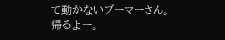て動かないブーマーさん。
帰るよー。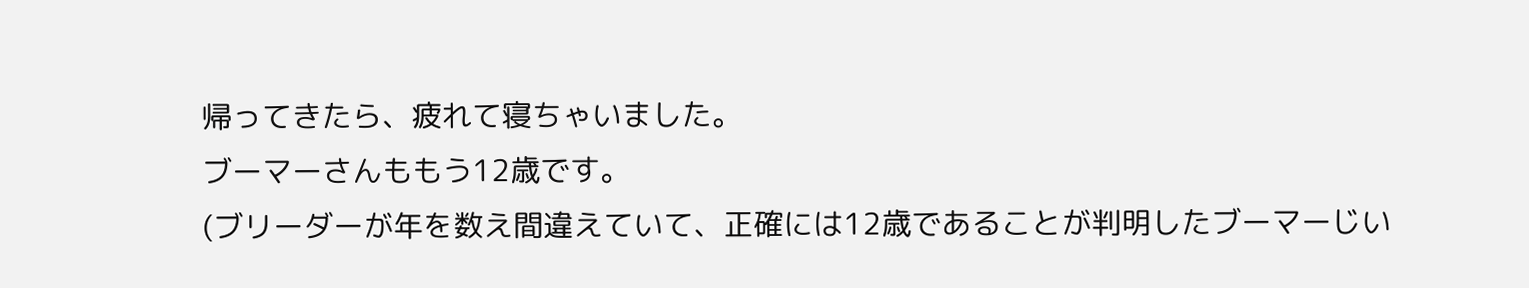帰ってきたら、疲れて寝ちゃいました。
ブーマーさんももう12歳です。
(ブリーダーが年を数え間違えていて、正確には12歳であることが判明したブーマーじい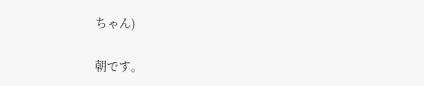ちゃん)

朝です。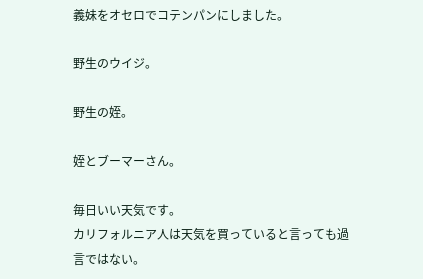義妹をオセロでコテンパンにしました。

野生のウイジ。

野生の姪。

姪とブーマーさん。

毎日いい天気です。
カリフォルニア人は天気を買っていると言っても過言ではない。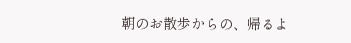朝のお散歩からの、帰るよ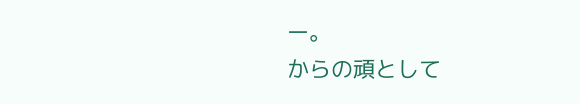ー。
からの頑として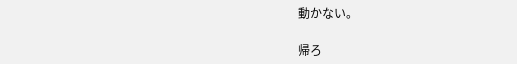動かない。

帰ろ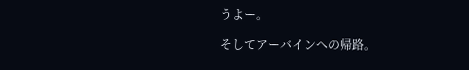うよー。

そしてアーバインへの帰路。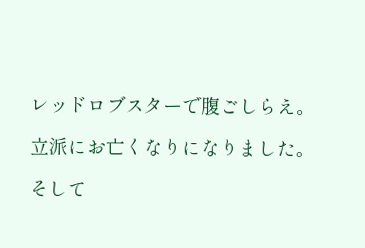レッドロブスターで腹ごしらえ。

立派にお亡くなりになりました。

そして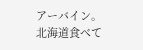アーバイン。
北海道食べて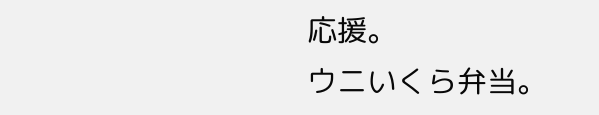応援。
ウニいくら弁当。